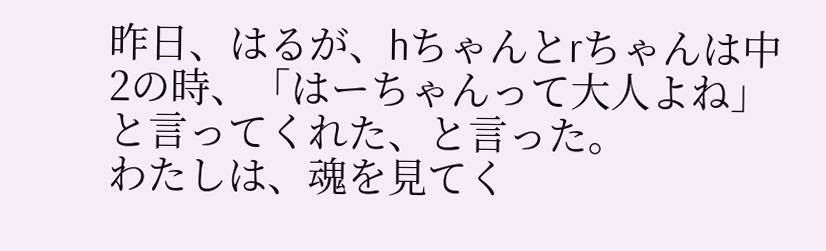昨日、はるが、hちゃんとrちゃんは中2の時、「はーちゃんって大人よね」と言ってくれた、と言った。
わたしは、魂を見てく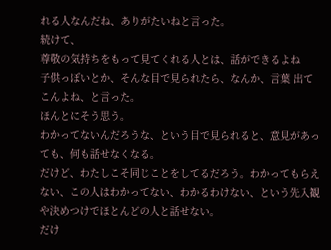れる人なんだね、ありがたいねと言った。
続けて、
尊敬の気持ちをもって見てくれる人とは、話ができるよね
子供っぽいとか、そんな目で見られたら、なんか、言葉 出てこんよね、と言った。
ほんとにそう思う。
わかってないんだろうな、という目で見られると、意見があっても、何も話せなくなる。
だけど、わたしこそ同じことをしてるだろう。わかってもらえない、この人はわかってない、わかるわけない、という先入観や決めつけでほとんどの人と話せない。
だけ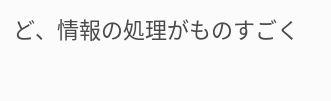ど、情報の処理がものすごく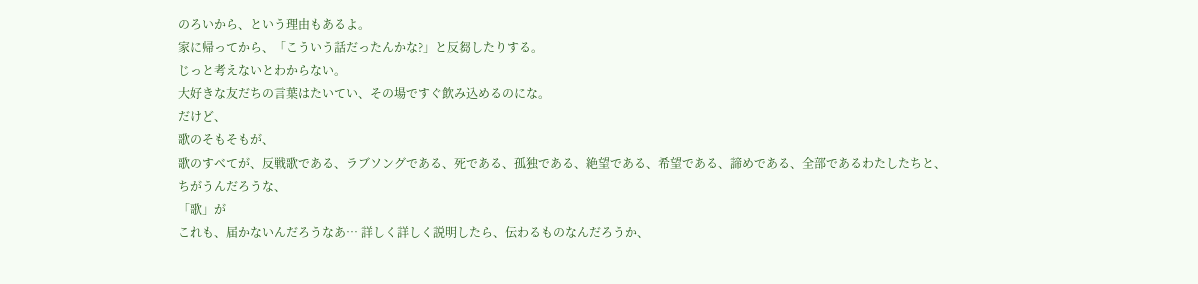のろいから、という理由もあるよ。
家に帰ってから、「こういう話だったんかな?」と反芻したりする。
じっと考えないとわからない。
大好きな友だちの言葉はたいてい、その場ですぐ飲み込めるのにな。
だけど、
歌のそもそもが、
歌のすべてが、反戦歌である、ラブソングである、死である、孤独である、絶望である、希望である、諦めである、全部であるわたしたちと、
ちがうんだろうな、
「歌」が
これも、届かないんだろうなあ… 詳しく詳しく説明したら、伝わるものなんだろうか、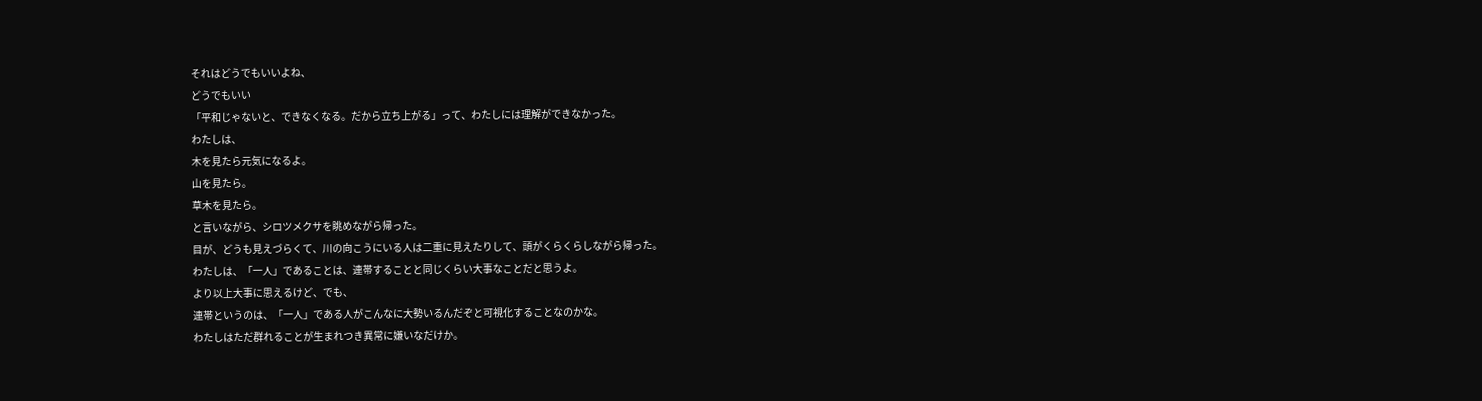それはどうでもいいよね、
どうでもいい
「平和じゃないと、できなくなる。だから立ち上がる」って、わたしには理解ができなかった。
わたしは、
木を見たら元気になるよ。
山を見たら。
草木を見たら。
と言いながら、シロツメクサを眺めながら帰った。
目が、どうも見えづらくて、川の向こうにいる人は二重に見えたりして、頭がくらくらしながら帰った。
わたしは、「一人」であることは、連帯することと同じくらい大事なことだと思うよ。
より以上大事に思えるけど、でも、
連帯というのは、「一人」である人がこんなに大勢いるんだぞと可視化することなのかな。
わたしはただ群れることが生まれつき異常に嫌いなだけか。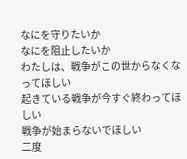なにを守りたいか
なにを阻止したいか
わたしは、戦争がこの世からなくなってほしい
起きている戦争が今すぐ終わってほしい
戦争が始まらないでほしい
二度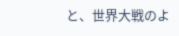と、世界大戦のよ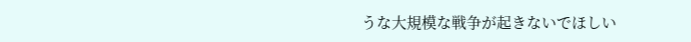うな大規模な戦争が起きないでほしい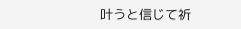叶うと信じて祈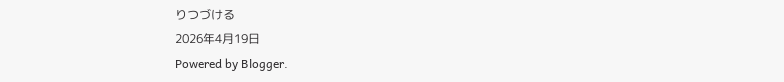りつづける
2026年4月19日
Powered by Blogger.